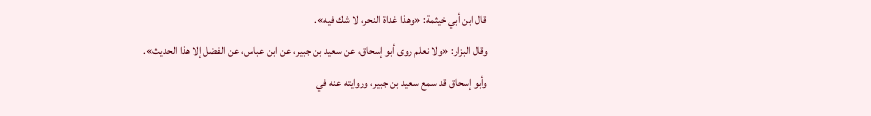قال ابن أبي خيثمة: «وهذا غداة النحر، لا شك فيه».
وقال البزار: «ولا نعلم روى أبو إسحاق، عن سعيد بن جبير، عن ابن عباس، عن الفضل إلا هذا الحديث».
وأبو إسحاق قد سمع سعيد بن جبير، وروايته عنه في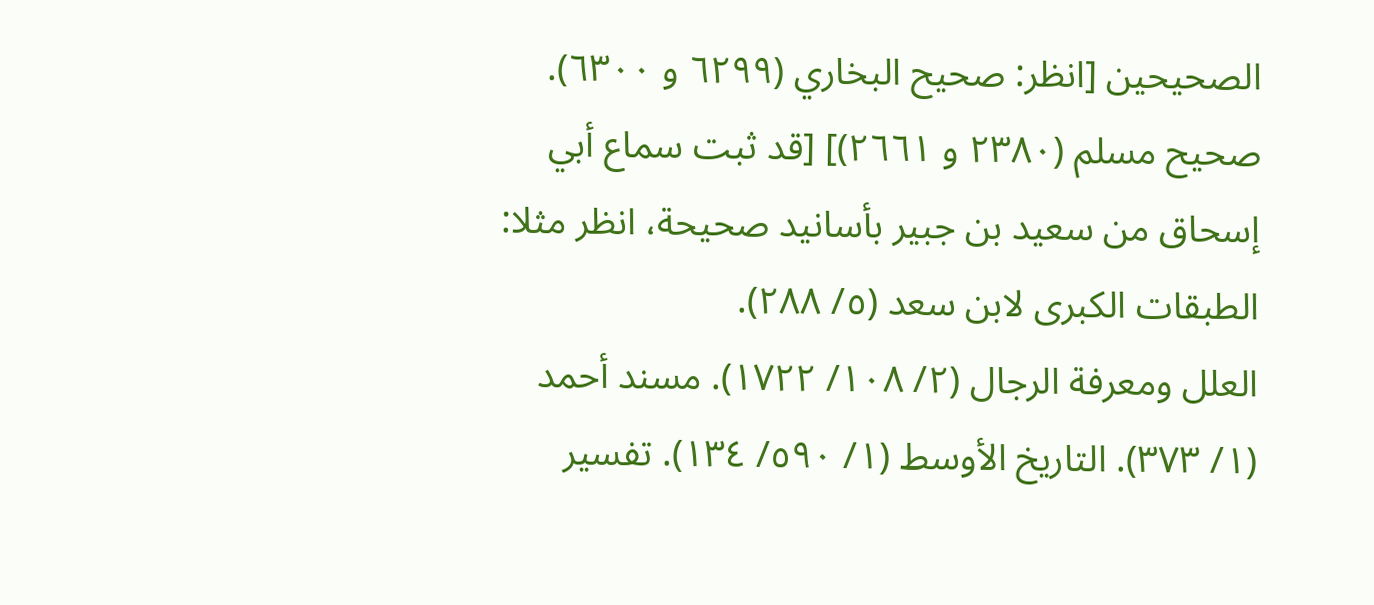الصحيحين [انظر: صحيح البخاري (٦٢٩٩ و ٦٣٠٠). صحيح مسلم (٢٣٨٠ و ٢٦٦١)] [قد ثبت سماع أبي إسحاق من سعيد بن جبير بأسانيد صحيحة، انظر مثلا: الطبقات الكبرى لابن سعد (٥/ ٢٨٨).
العلل ومعرفة الرجال (٢/ ١٠٨/ ١٧٢٢). مسند أحمد (١/ ٣٧٣). التاريخ الأوسط (١/ ٥٩٠/ ١٣٤). تفسير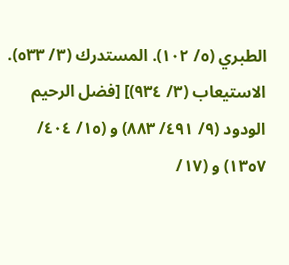الطبري (٥/ ١٠٢). المستدرك (٣/ ٥٣٣). الاستيعاب (٣/ ٩٣٤)] [فضل الرحيم الودود (٩/ ٤٩١/ ٨٨٣) و (١٥/ ٤٠٤/ ١٣٥٧) و (١٧/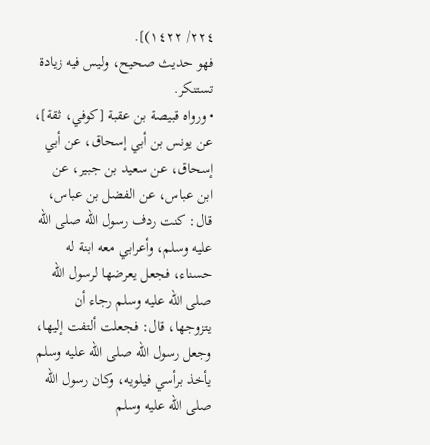٢٢٤/ ١٤٢٢)].
فهو حديث صحيح، وليس فيه زيادة تستنكر.
• ورواه قبيصة بن عقبة [كوفي، ثقة]، عن يونس بن أبي إسحاق، عن أبي إسحاق، عن سعيد بن جبير، عن ابن عباس، عن الفضل بن عباس، قال: كنت ردف رسول الله صلى الله عليه وسلم، وأعرابي معه ابنة له حسناء، فجعل يعرضها لرسول الله صلى الله عليه وسلم رجاء أن يتزوجها، قال: فجعلت ألتفت إليها، وجعل رسول الله صلى الله عليه وسلم يأخذ برأسي فيلويه، وكان رسول الله صلى الله عليه وسلم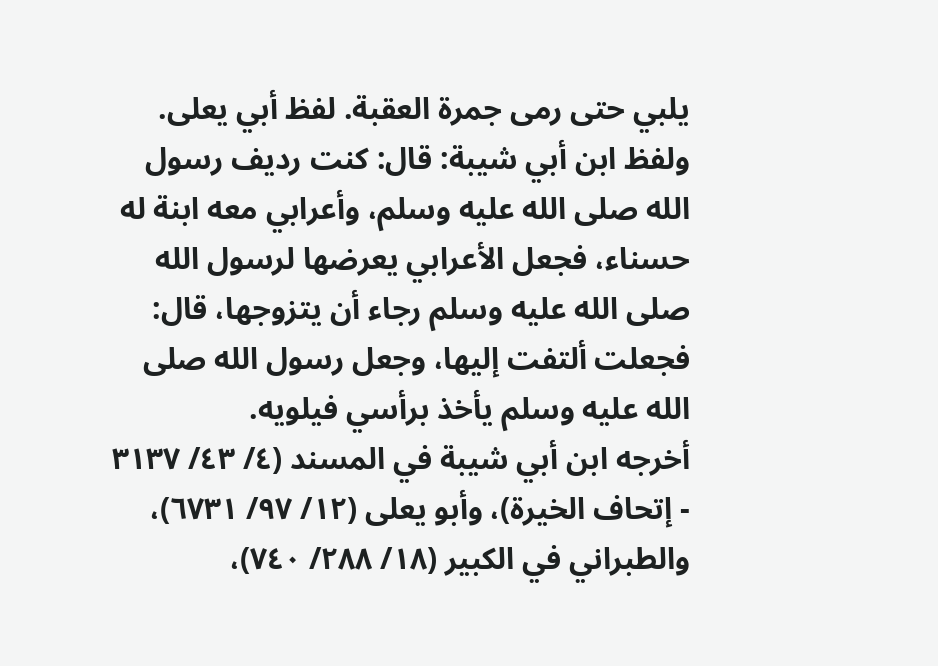يلبي حتى رمى جمرة العقبة. لفظ أبي يعلى.
ولفظ ابن أبي شيبة: قال: كنت رديف رسول الله صلى الله عليه وسلم، وأعرابي معه ابنة له حسناء، فجعل الأعرابي يعرضها لرسول الله صلى الله عليه وسلم رجاء أن يتزوجها، قال: فجعلت ألتفت إليها، وجعل رسول الله صلى الله عليه وسلم يأخذ برأسي فيلويه.
أخرجه ابن أبي شيبة في المسند (٤/ ٤٣/ ٣١٣٧ - إتحاف الخيرة)، وأبو يعلى (١٢/ ٩٧/ ٦٧٣١)، والطبراني في الكبير (١٨/ ٢٨٨/ ٧٤٠)،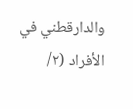والدارقطني في الأفراد (٢/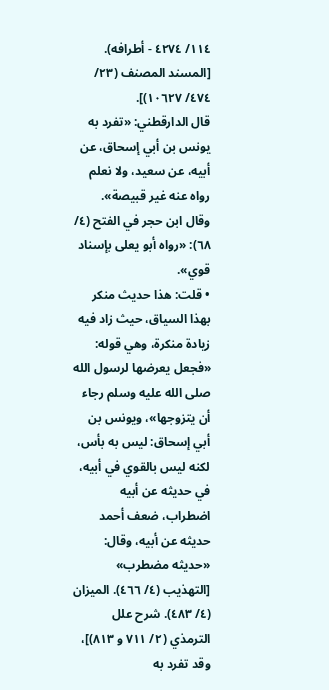١١٤/ ٤٢٧٤ - أطرافه). [المسند المصنف (٢٣/ ٤٧٤/ ١٠٦٢٧)].
قال الدارقطني: «تفرد به يونس بن أبي إسحاق، عن أبيه، عن سعيد، ولا نعلم رواه عنه غير قبيصة».
وقال ابن حجر في الفتح (٤/ ٦٨): «رواه أبو يعلى بإسناد قوي».
• قلت: هذا حديث منكر بهذا السياق، حيث زاد فيه زيادة منكرة، وهي قوله: «فجعل يعرضها لرسول الله صلى الله عليه وسلم رجاء أن يتزوجها»، ويونس بن أبي إسحاق: ليس به بأس، لكنه ليس بالقوي في أبيه، في حديثه عن أبيه اضطراب، ضعف أحمد حديثه عن أبيه، وقال: «حديثه مضطرب» [التهذيب (٤/ ٤٦٦). الميزان (٤/ ٤٨٣). شرح علل الترمذي (٢/ ٧١١ و ٨١٣)]، وقد تفرد به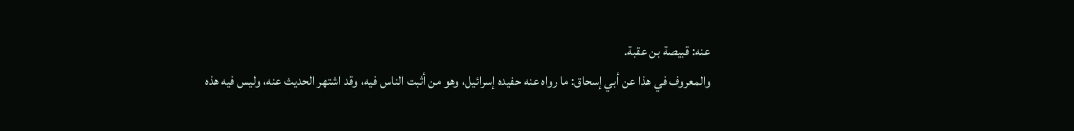عنه: قبيصة بن عقبة.
والمعروف في هذا عن أبي إسحاق: ما رواه عنه حفيده إسرائيل، وهو من أثبت الناس فيه، وقد اشتهر الحديث عنه، وليس فيه هذه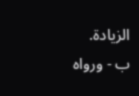الزيادة.
ب - ورواه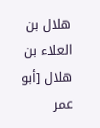هلال بن العلاء بن هلال [أبو عمر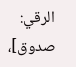الرقي: صدوق]،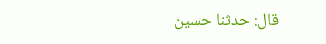قال: حدثنا حسين